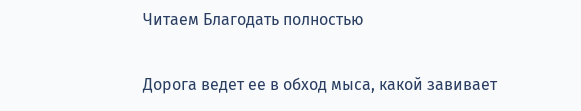Читаем Благодать полностью

Дорога ведет ее в обход мыса, какой завивает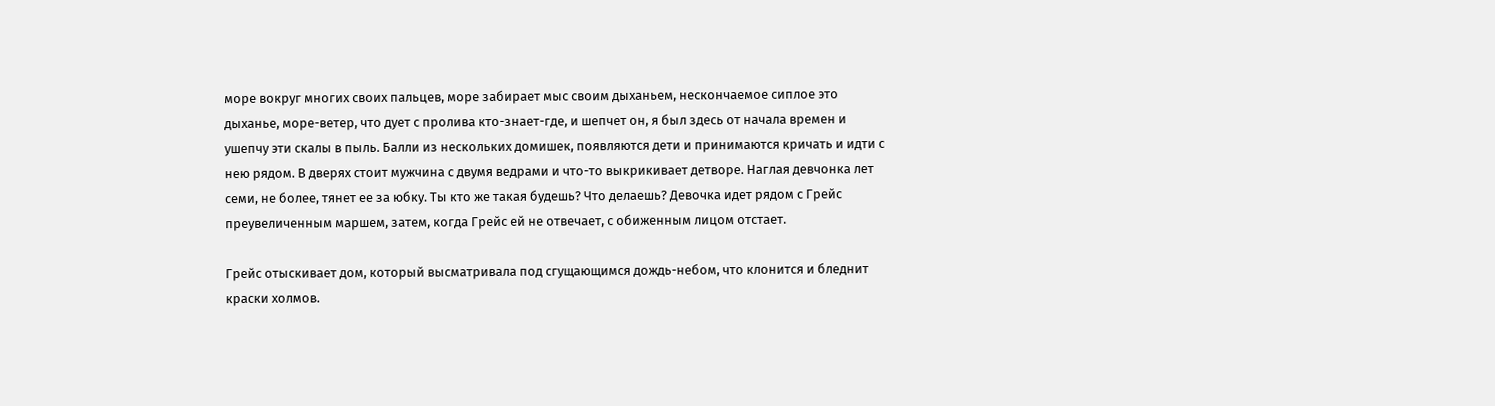море вокруг многих своих пальцев, море забирает мыс своим дыханьем, нескончаемое сиплое это дыханье, море-ветер, что дует с пролива кто-знает-где, и шепчет он, я был здесь от начала времен и ушепчу эти скалы в пыль. Балли из нескольких домишек, появляются дети и принимаются кричать и идти с нею рядом. В дверях стоит мужчина с двумя ведрами и что-то выкрикивает детворе. Наглая девчонка лет семи, не более, тянет ее за юбку. Ты кто же такая будешь? Что делаешь? Девочка идет рядом с Грейс преувеличенным маршем, затем, когда Грейс ей не отвечает, с обиженным лицом отстает.

Грейс отыскивает дом, который высматривала под сгущающимся дождь-небом, что клонится и бледнит краски холмов.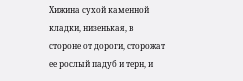Хижина сухой каменной кладки, низенькая, в стороне от дороги, сторожат ее рослый падуб и терн, и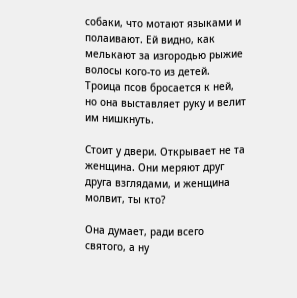собаки, что мотают языками и полаивают. Ей видно, как мелькают за изгородью рыжие волосы кого-то из детей. Троица псов бросается к ней, но она выставляет руку и велит им нишкнуть.

Стоит у двери. Открывает не та женщина. Они меряют друг друга взглядами, и женщина молвит, ты кто?

Она думает, ради всего святого, а ну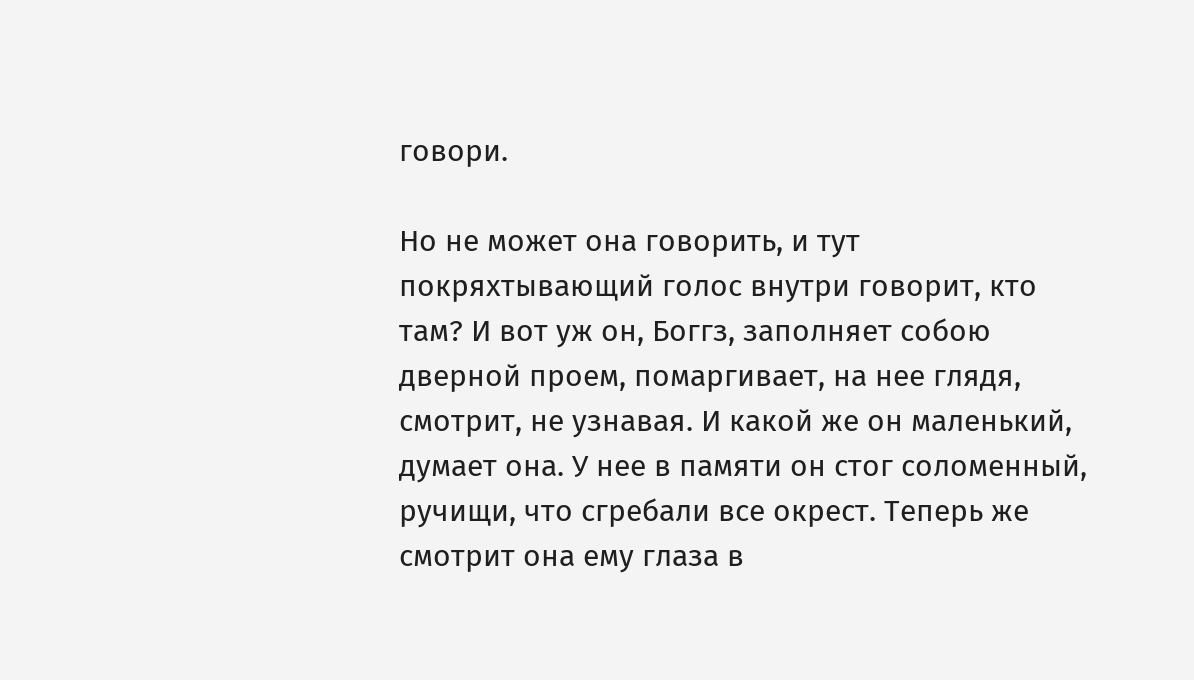говори.

Но не может она говорить, и тут покряхтывающий голос внутри говорит, кто там? И вот уж он, Боггз, заполняет собою дверной проем, помаргивает, на нее глядя, смотрит, не узнавая. И какой же он маленький, думает она. У нее в памяти он стог соломенный, ручищи, что сгребали все окрест. Теперь же смотрит она ему глаза в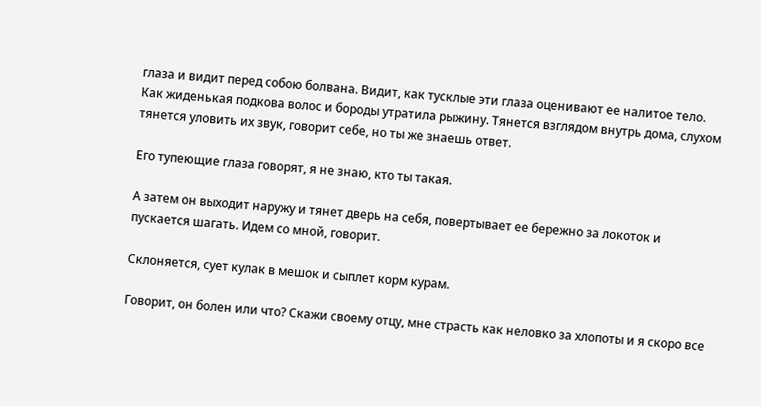глаза и видит перед собою болвана. Видит, как тусклые эти глаза оценивают ее налитое тело. Как жиденькая подкова волос и бороды утратила рыжину. Тянется взглядом внутрь дома, слухом тянется уловить их звук, говорит себе, но ты же знаешь ответ.

Его тупеющие глаза говорят, я не знаю, кто ты такая.

А затем он выходит наружу и тянет дверь на себя, повертывает ее бережно за локоток и пускается шагать. Идем со мной, говорит.

Склоняется, сует кулак в мешок и сыплет корм курам.

Говорит, он болен или что? Скажи своему отцу, мне страсть как неловко за хлопоты и я скоро все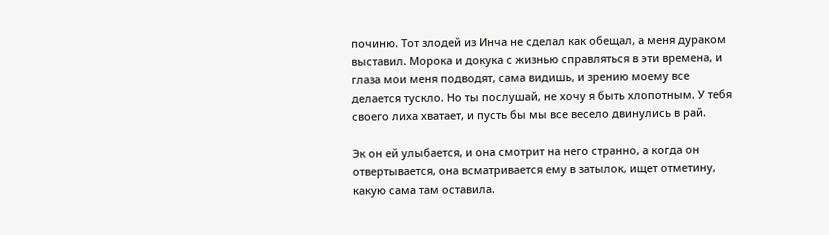починю. Тот злодей из Инча не сделал как обещал, а меня дураком выставил. Морока и докука с жизнью справляться в эти времена, и глаза мои меня подводят, сама видишь, и зрению моему все делается тускло. Но ты послушай, не хочу я быть хлопотным. У тебя своего лиха хватает, и пусть бы мы все весело двинулись в рай.

Эк он ей улыбается, и она смотрит на него странно, а когда он отвертывается, она всматривается ему в затылок, ищет отметину, какую сама там оставила.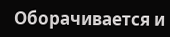Оборачивается и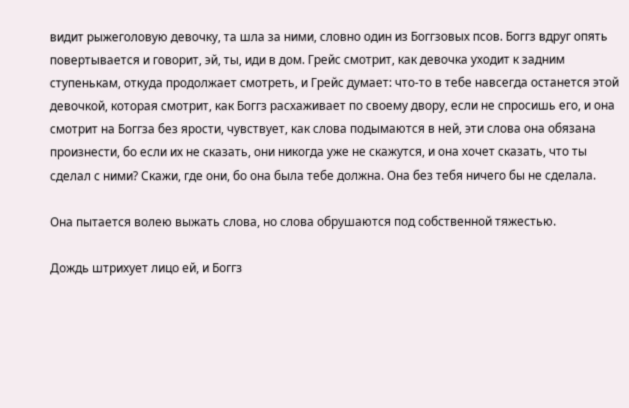видит рыжеголовую девочку, та шла за ними, словно один из Боггзовых псов. Боггз вдруг опять повертывается и говорит, эй, ты, иди в дом. Грейс смотрит, как девочка уходит к задним ступенькам, откуда продолжает смотреть, и Грейс думает: что-то в тебе навсегда останется этой девочкой, которая смотрит, как Боггз расхаживает по своему двору, если не спросишь его, и она смотрит на Боггза без ярости, чувствует, как слова подымаются в ней, эти слова она обязана произнести, бо если их не сказать, они никогда уже не скажутся, и она хочет сказать, что ты сделал с ними? Скажи, где они, бо она была тебе должна. Она без тебя ничего бы не сделала.

Она пытается волею выжать слова, но слова обрушаются под собственной тяжестью.

Дождь штрихует лицо ей, и Боггз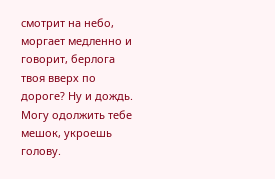смотрит на небо, моргает медленно и говорит, берлога твоя вверх по дороге? Ну и дождь. Могу одолжить тебе мешок, укроешь голову.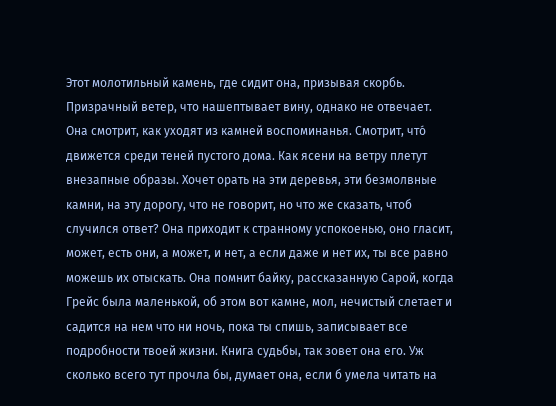Этот молотильный камень, где сидит она, призывая скорбь. Призрачный ветер, что нашептывает вину, однако не отвечает. Она смотрит, как уходят из камней воспоминанья. Смотрит, что́ движется среди теней пустого дома. Как ясени на ветру плетут внезапные образы. Хочет орать на эти деревья, эти безмолвные камни, на эту дорогу, что не говорит, но что же сказать, чтоб случился ответ? Она приходит к странному успокоенью, оно гласит, может, есть они, а может, и нет, а если даже и нет их, ты все равно можешь их отыскать. Она помнит байку, рассказанную Сарой, когда Грейс была маленькой, об этом вот камне, мол, нечистый слетает и садится на нем что ни ночь, пока ты спишь, записывает все подробности твоей жизни. Книга судьбы, так зовет она его. Уж сколько всего тут прочла бы, думает она, если б умела читать на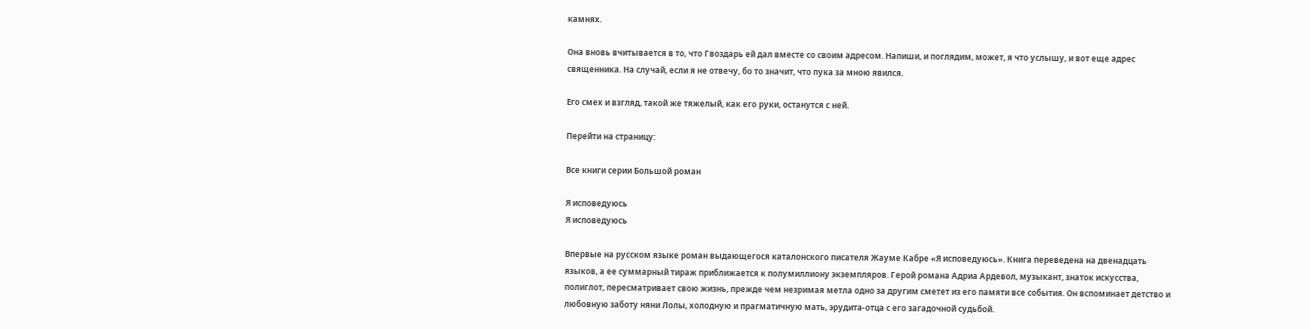камнях.

Она вновь вчитывается в то, что Гвоздарь ей дал вместе со своим адресом. Напиши, и поглядим, может, я что услышу, и вот еще адрес священника. На случай, если я не отвечу, бо то значит, что пука за мною явился.

Его смех и взгляд, такой же тяжелый, как его руки, останутся с ней.

Перейти на страницу:

Все книги серии Большой роман

Я исповедуюсь
Я исповедуюсь

Впервые на русском языке роман выдающегося каталонского писателя Жауме Кабре «Я исповедуюсь». Книга переведена на двенадцать языков, а ее суммарный тираж приближается к полумиллиону экземпляров. Герой романа Адриа Ардевол, музыкант, знаток искусства, полиглот, пересматривает свою жизнь, прежде чем незримая метла одно за другим сметет из его памяти все события. Он вспоминает детство и любовную заботу няни Лолы, холодную и прагматичную мать, эрудита-отца с его загадочной судьбой.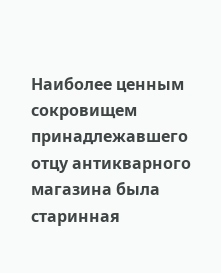Наиболее ценным сокровищем принадлежавшего отцу антикварного магазина была старинная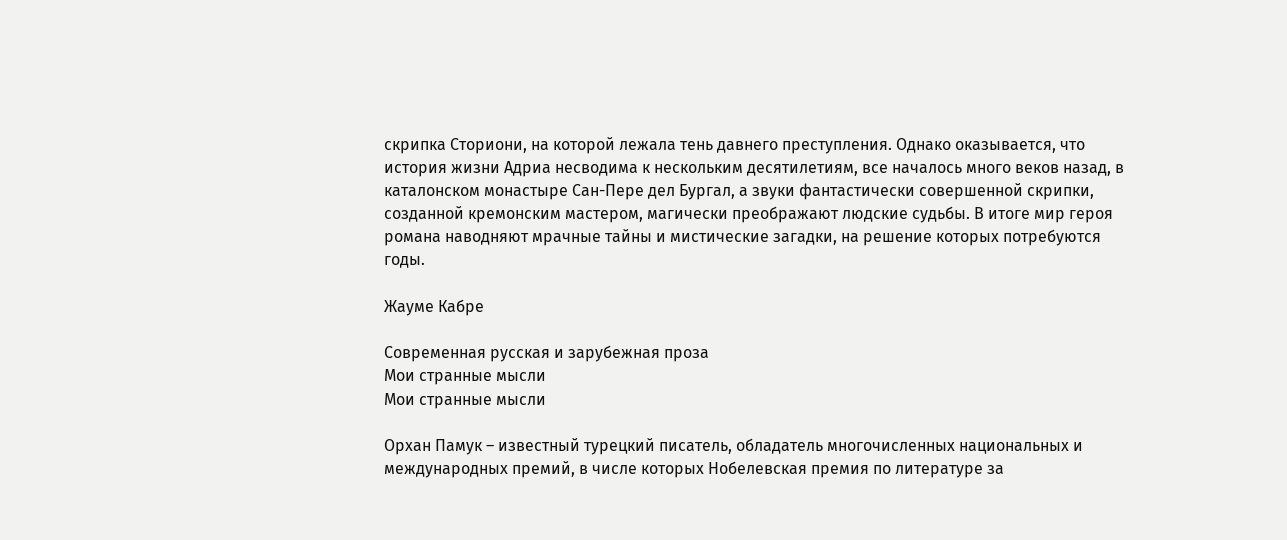скрипка Сториони, на которой лежала тень давнего преступления. Однако оказывается, что история жизни Адриа несводима к нескольким десятилетиям, все началось много веков назад, в каталонском монастыре Сан-Пере дел Бургал, а звуки фантастически совершенной скрипки, созданной кремонским мастером, магически преображают людские судьбы. В итоге мир героя романа наводняют мрачные тайны и мистические загадки, на решение которых потребуются годы.

Жауме Кабре

Современная русская и зарубежная проза
Мои странные мысли
Мои странные мысли

Орхан Памук – известный турецкий писатель, обладатель многочисленных национальных и международных премий, в числе которых Нобелевская премия по литературе за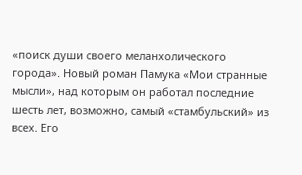«поиск души своего меланхолического города». Новый роман Памука «Мои странные мысли», над которым он работал последние шесть лет, возможно, самый «стамбульский» из всех. Его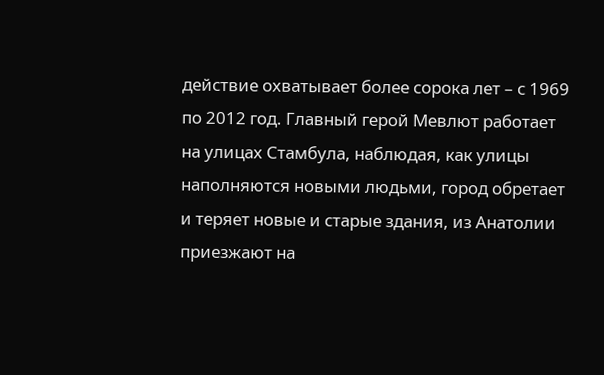действие охватывает более сорока лет – с 1969 по 2012 год. Главный герой Мевлют работает на улицах Стамбула, наблюдая, как улицы наполняются новыми людьми, город обретает и теряет новые и старые здания, из Анатолии приезжают на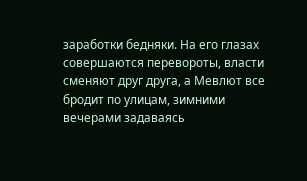заработки бедняки. На его глазах совершаются перевороты, власти сменяют друг друга, а Мевлют все бродит по улицам, зимними вечерами задаваясь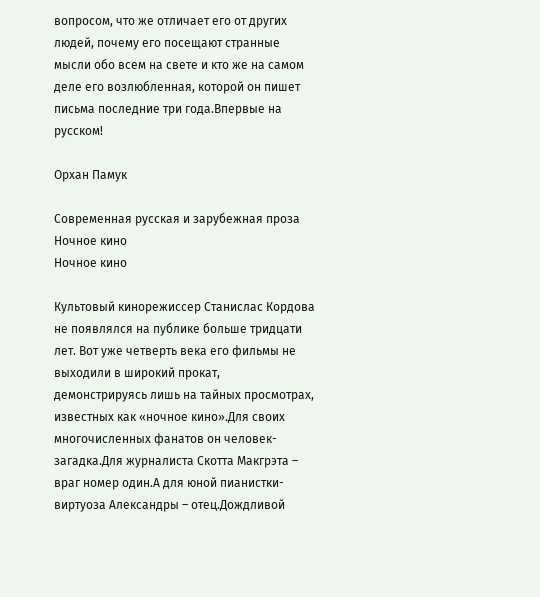вопросом, что же отличает его от других людей, почему его посещают странные мысли обо всем на свете и кто же на самом деле его возлюбленная, которой он пишет письма последние три года.Впервые на русском!

Орхан Памук

Современная русская и зарубежная проза
Ночное кино
Ночное кино

Культовый кинорежиссер Станислас Кордова не появлялся на публике больше тридцати лет. Вот уже четверть века его фильмы не выходили в широкий прокат, демонстрируясь лишь на тайных просмотрах, известных как «ночное кино».Для своих многочисленных фанатов он человек-загадка.Для журналиста Скотта Макгрэта – враг номер один.А для юной пианистки-виртуоза Александры – отец.Дождливой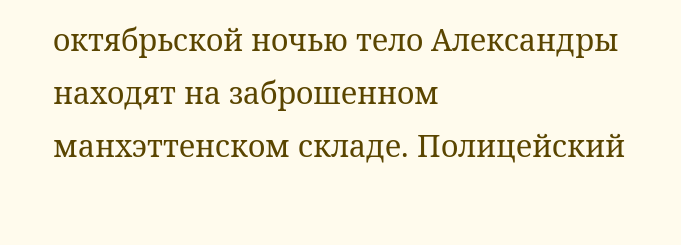октябрьской ночью тело Александры находят на заброшенном манхэттенском складе. Полицейский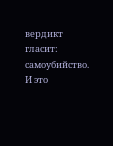вердикт гласит: самоубийство. И это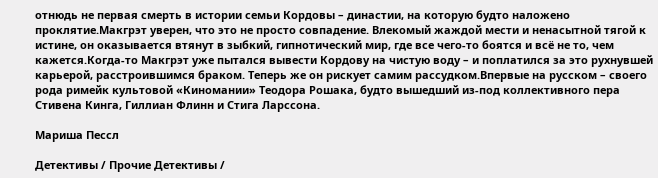отнюдь не первая смерть в истории семьи Кордовы – династии, на которую будто наложено проклятие.Макгрэт уверен, что это не просто совпадение. Влекомый жаждой мести и ненасытной тягой к истине, он оказывается втянут в зыбкий, гипнотический мир, где все чего-то боятся и всё не то, чем кажется.Когда-то Макгрэт уже пытался вывести Кордову на чистую воду – и поплатился за это рухнувшей карьерой, расстроившимся браком. Теперь же он рискует самим рассудком.Впервые на русском – своего рода римейк культовой «Киномании» Теодора Рошака, будто вышедший из-под коллективного пера Стивена Кинга, Гиллиан Флинн и Стига Ларссона.

Мариша Пессл

Детективы / Прочие Детективы /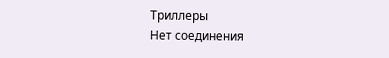Триллеры
Нет соединения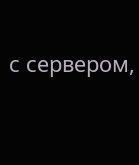с сервером,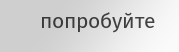попробуйте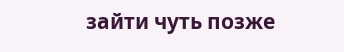зайти чуть позже